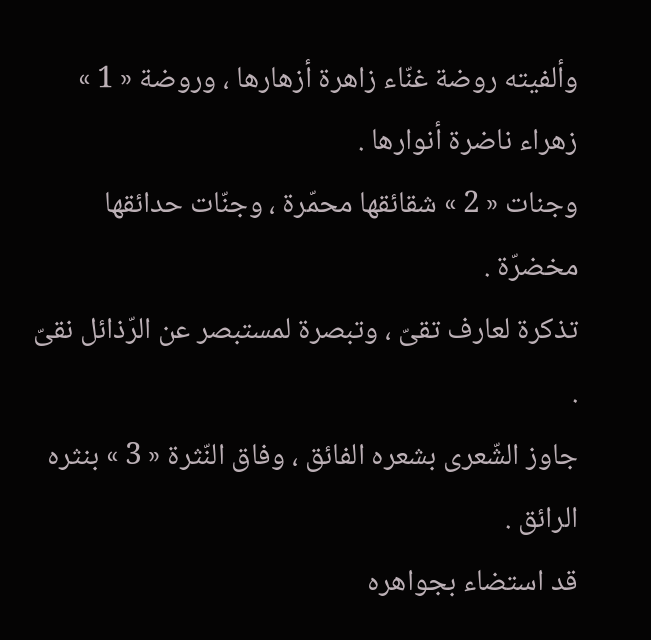وألفيته روضة غنّاء زاهرة أزهارها ، وروضة « 1 » زهراء ناضرة أنوارها .
وجنات « 2 » شقائقها محمّرة ، وجنّات حدائقها مخضرّة .
تذكرة لعارف تقىّ ، وتبصرة لمستبصر عن الرّذائل نقىّ .
جاوز الشّعرى بشعره الفائق ، وفاق النّثرة « 3 » بنثره الرائق .
قد استضاء بجواهره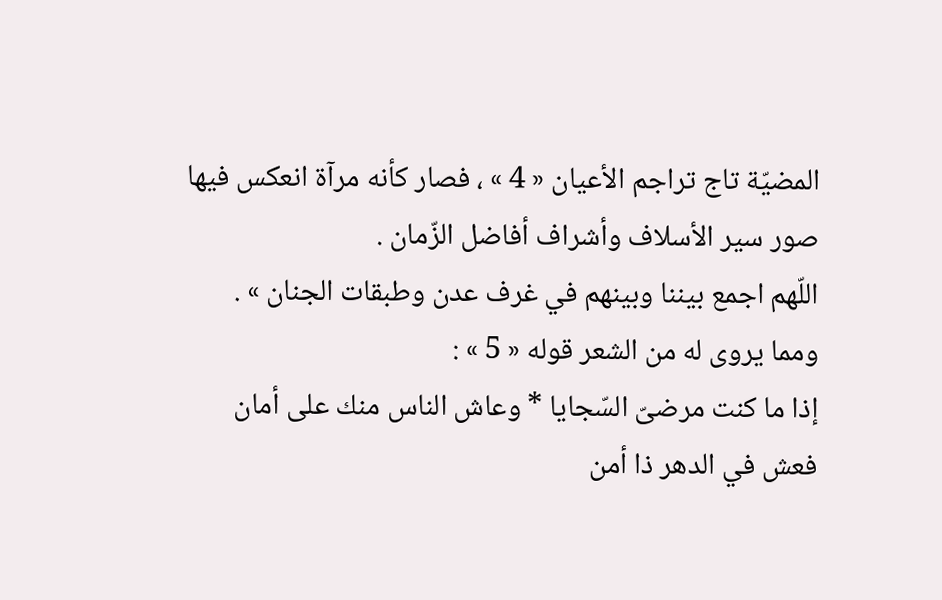المضيّة تاج تراجم الأعيان « 4 » ، فصار كأنه مرآة انعكس فيها صور سير الأسلاف وأشراف أفاضل الزّمان .
اللّهم اجمع بيننا وبينهم في غرف عدن وطبقات الجنان » .
ومما يروى له من الشعر قوله « 5 » :
إذا ما كنت مرضىّ السّجايا * وعاش الناس منك على أمان
فعش في الدهر ذا أمن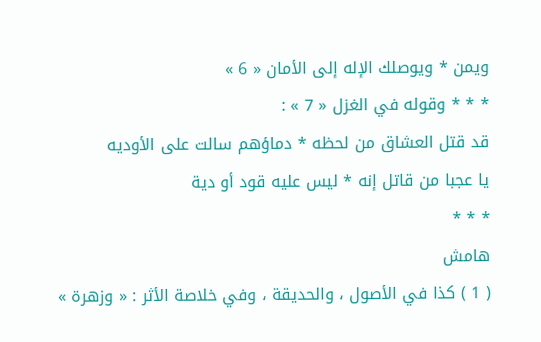ويمن * ويوصلك الإله إلى الأمان « 6 »
* * * وقوله في الغزل « 7 » :
قد قتل العشاق من لحظه * دماؤهم سالت على الأوديه
يا عجبا من قاتل إنه * ليس عليه قود أو دية
* * *
هامش
( 1 ) كذا في الأصول ، والحديقة ، وفي خلاصة الأثر : « وزهرة »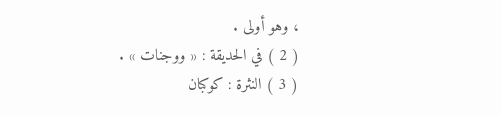، وهو أولى .
( 2 ) في الحديقة : « ووجنات » .
( 3 ) النثرة : كوكبان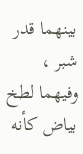بينهما قدر شبر ، وفيهما لطخ بياض كأنه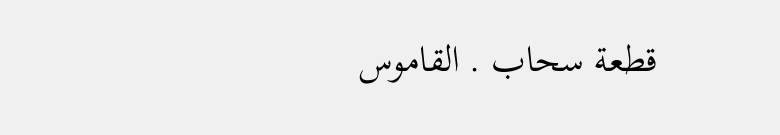قطعة سحاب . القاموس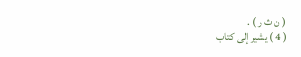( ن ث ر ) .
( 4 ) يشير إلى كتاب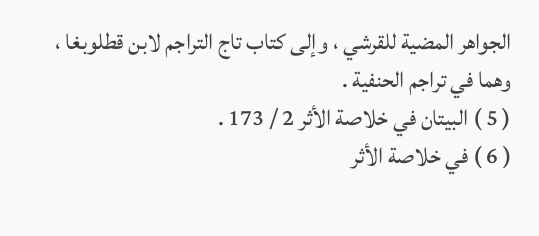الجواهر المضية للقرشي ، وإلى كتاب تاج التراجم لابن قطلوبغا ، وهما في تراجم الحنفية .
( 5 ) البيتان في خلاصة الأثر 2 / 173 .
( 6 ) في خلاصة الأثر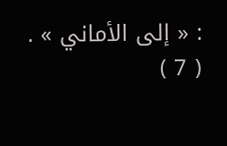: « إلى الأماني » .
( 7 )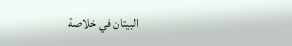البيتان في خلاصة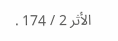الأثر 2 / 174 .